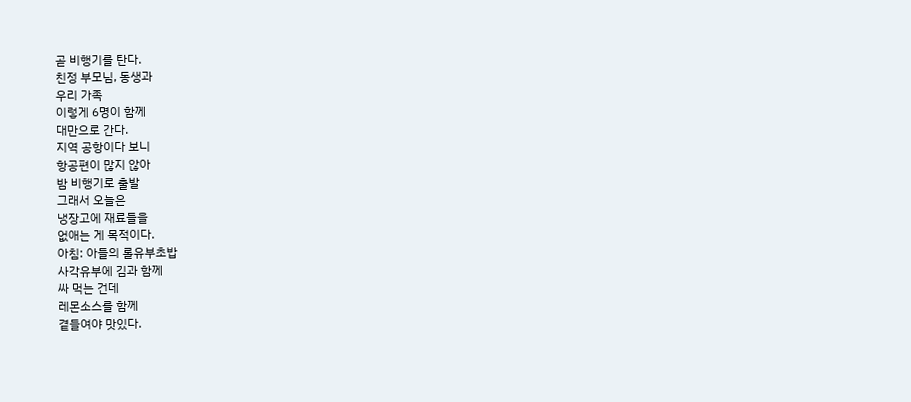곧 비행기를 탄다.
친정 부모님, 동생과
우리 가족
이렇게 6명이 함께
대만으로 간다.
지역 공항이다 보니
항공편이 많지 않아
밤 비행기로 출발
그래서 오늘은
냉장고에 재료들을
없애는 게 목적이다.
아침: 아들의 롤유부초밥
사각유부에 김과 함께
싸 먹는 건데
레몬소스를 함께
곁들여야 맛있다.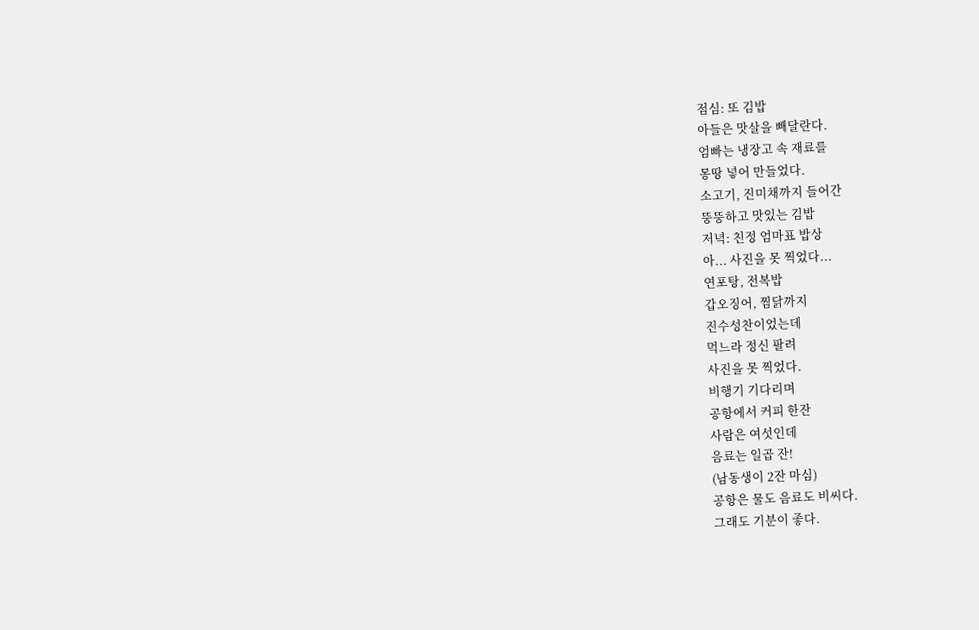점심: 또 김밥
아들은 맛살을 빼달란다.
엄빠는 냉장고 속 재료를
몽땅 넣어 만들었다.
소고기, 진미채까지 들어간
뚱뚱하고 맛있는 김밥
저녁: 친정 엄마표 밥상
아... 사진을 못 찍었다...
연포탕, 전복밥
갑오징어, 찜닭까지
진수성찬이었는데
먹느라 정신 팔려
사진을 못 찍었다.
비행기 기다리며
공항에서 커피 한잔
사람은 여섯인데
음료는 일곱 잔!
(남동생이 2잔 마심)
공항은 물도 음료도 비씨다.
그래도 기분이 좋다.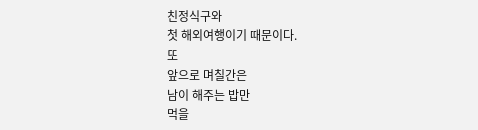친정식구와
첫 해외여행이기 때문이다.
또
앞으로 며칠간은
남이 해주는 밥만
먹을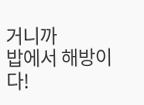거니까
밥에서 해방이다!